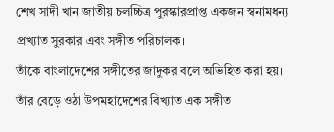শেখ সাদী খান জাতীয় চলচ্চিত্র পুরস্কারপ্রাপ্ত একজন স্বনামধন্য প্রখ্যাত সুরকার এবং সঙ্গীত পরিচালক।
তাঁকে বাংলাদেশের সঙ্গীতের জাদুকর বলে অভিহিত করা হয়। তাঁর বেড়ে ওঠা উপমহাদেশের বিখ্যাত এক সঙ্গীত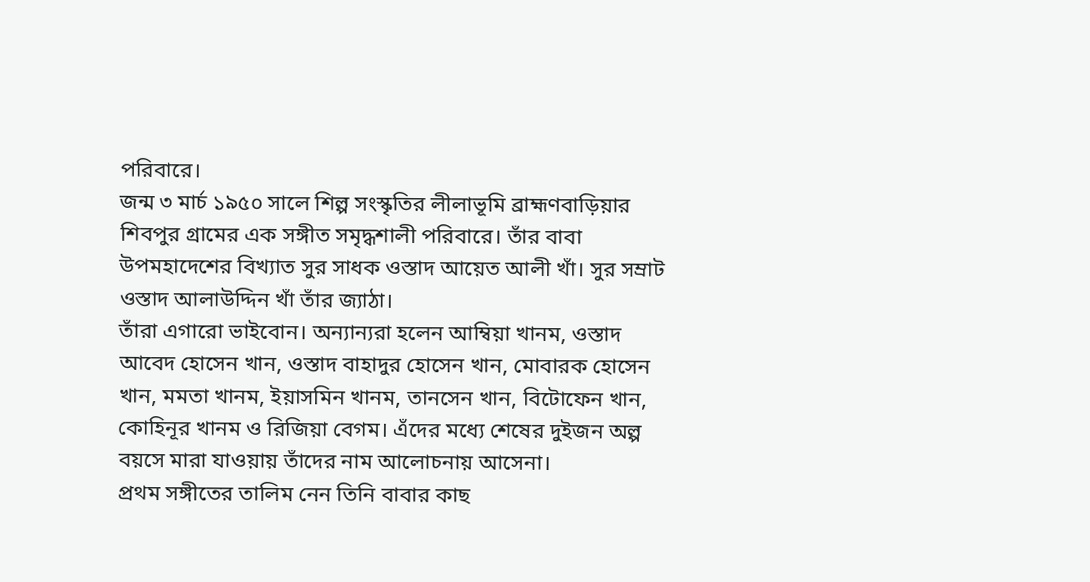পরিবারে।
জন্ম ৩ মার্চ ১৯৫০ সালে শিল্প সংস্কৃতির লীলাভূমি ব্রাহ্মণবাড়িয়ার শিবপুর গ্রামের এক সঙ্গীত সমৃদ্ধশালী পরিবারে। তাঁর বাবা উপমহাদেশের বিখ্যাত সুর সাধক ওস্তাদ আয়েত আলী খাঁ। সুর সম্রাট ওস্তাদ আলাউদ্দিন খাঁ তাঁর জ্যাঠা।
তাঁরা এগারো ভাইবোন। অন্যান্যরা হলেন আম্বিয়া খানম, ওস্তাদ আবেদ হোসেন খান, ওস্তাদ বাহাদুর হোসেন খান, মোবারক হোসেন খান, মমতা খানম, ইয়াসমিন খানম, তানসেন খান, বিটোফেন খান, কোহিনূর খানম ও রিজিয়া বেগম। এঁদের মধ্যে শেষের দুইজন অল্প বয়সে মারা যাওয়ায় তাঁদের নাম আলোচনায় আসেনা।
প্রথম সঙ্গীতের তালিম নেন তিনি বাবার কাছ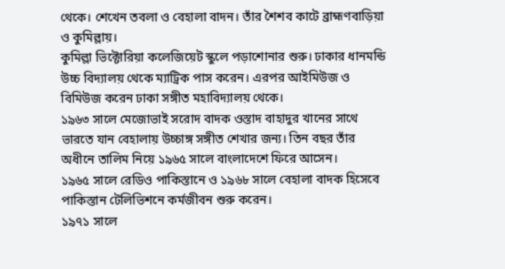থেকে। শেখেন তবলা ও বেহালা বাদন। তাঁর শৈশব কাটে ব্রাহ্মণবাড়িয়া ও কুমিল্লায়।
কুমিল্লা ভিক্টোরিয়া কলেজিয়েট স্কুলে পড়াশোনার শুরু। ঢাকার ধানমন্ডি উচ্চ বিদ্যালয় থেকে ম্যাট্রিক পাস করেন। এরপর আইমিউজ ও বিমিউজ করেন ঢাকা সঙ্গীত মহাবিদ্যালয় থেকে।
১৯৬৩ সালে মেজোভাই সরোদ বাদক ওস্তাদ বাহাদুর খানের সাথে ভারতে যান বেহালায় উচ্চাঙ্গ সঙ্গীত শেখার জন্য। তিন বছর তাঁর অধীনে তালিম নিয়ে ১৯৬৫ সালে বাংলাদেশে ফিরে আসেন।
১৯৬৫ সালে রেডিও পাকিস্তানে ও ১৯৬৮ সালে বেহালা বাদক হিসেবে পাকিস্তান টেলিভিশনে কর্মজীবন শুরু করেন।
১৯৭১ সালে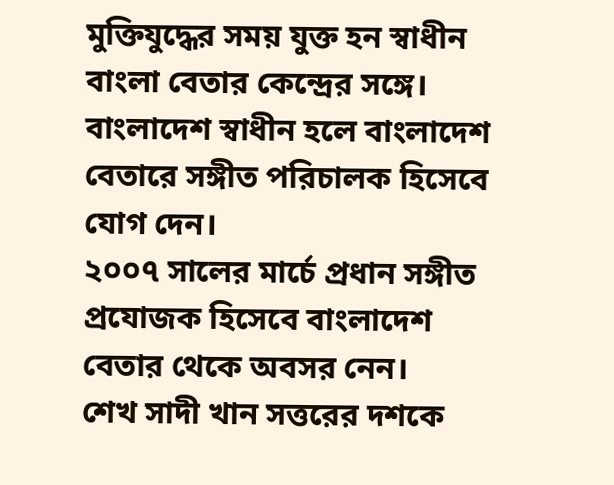মুক্তিযুদ্ধের সময় যুক্ত হন স্বাধীন বাংলা বেতার কেন্দ্রের সঙ্গে। বাংলাদেশ স্বাধীন হলে বাংলাদেশ বেতারে সঙ্গীত পরিচালক হিসেবে যোগ দেন।
২০০৭ সালের মার্চে প্রধান সঙ্গীত প্রযোজক হিসেবে বাংলাদেশ বেতার থেকে অবসর নেন।
শেখ সাদী খান সত্তরের দশকে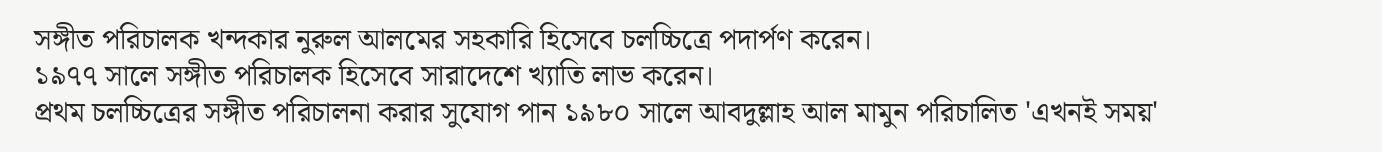সঙ্গীত পরিচালক খন্দকার নুরুল আলমের সহকারি হিসেবে চলচ্চিত্রে পদার্পণ করেন।
১৯৭৭ সালে সঙ্গীত পরিচালক হিসেবে সারাদেশে খ্যাতি লাভ করেন।
প্রথম চলচ্চিত্রের সঙ্গীত পরিচালনা করার সুযোগ পান ১৯৮০ সালে আবদুল্লাহ আল মামুন পরিচালিত 'এখনই সময়'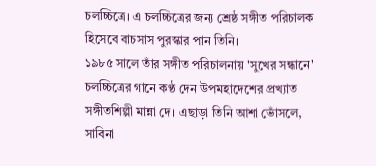চলচ্চিত্রে। এ চলচ্চিত্রের জন্য শ্রেষ্ঠ সঙ্গীত পরিচালক হিসেবে বাচসাস পুরস্কার পান তিনি।
১৯৮৫ সালে তাঁর সঙ্গীত পরিচালনায় 'সুখের সন্ধানে' চলচ্চিত্রের গানে কণ্ঠ দেন উপমহাদেশের প্রখ্যাত সঙ্গীতশিল্পী মান্না দে। এছাড়া তিনি আশা ভোঁসলে, সাবিনা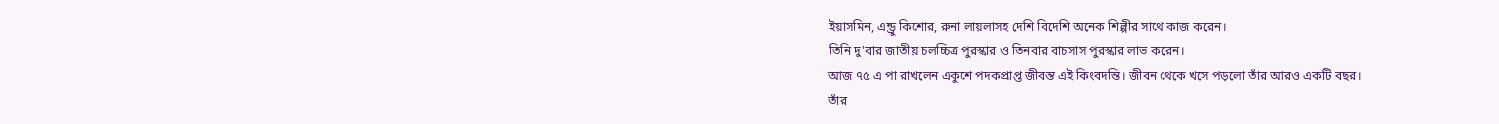ইয়াসমিন, এন্ড্রু কিশোর, রুনা লায়লাসহ দেশি বিদেশি অনেক শিল্পীর সাথে কাজ করেন।
তিনি দু'বার জাতীয় চলচ্চিত্র পুরস্কার ও তিনবার বাচসাস পুরস্কার লাভ করেন।
আজ ৭৫ এ পা রাখলেন একুশে পদকপ্রাপ্ত জীবন্ত এই কিংবদন্তি। জীবন থেকে খসে পড়লো তাঁর আরও একটি বছর।
তাঁর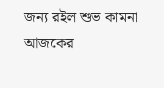জন্য রইল শুভ কামনা আজকের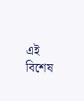এই বিশেষ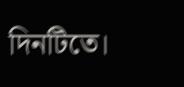দিনটিতে।